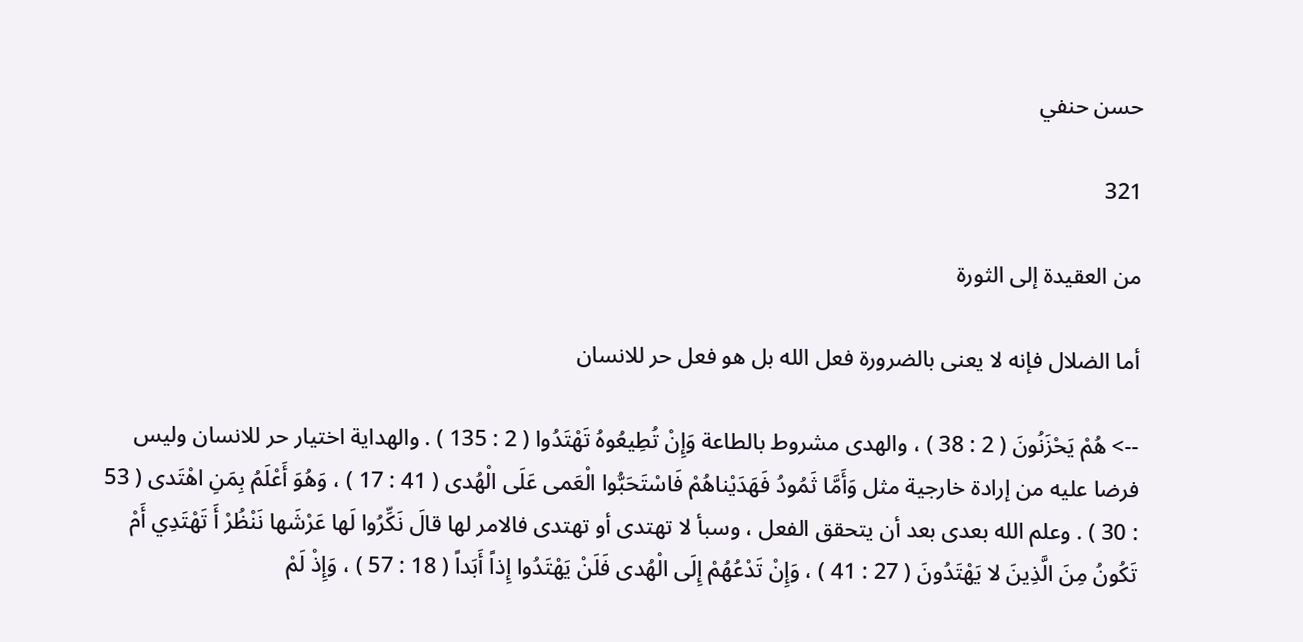حسن حنفي

321

من العقيدة إلى الثورة

أما الضلال فإنه لا يعنى بالضرورة فعل الله بل هو فعل حر للانسان

--> هُمْ يَحْزَنُونَ ( 2 : 38 ) ، والهدى مشروط بالطاعة وَإِنْ تُطِيعُوهُ تَهْتَدُوا ( 2 : 135 ) . والهداية اختيار حر للانسان وليس فرضا عليه من إرادة خارجية مثل وَأَمَّا ثَمُودُ فَهَدَيْناهُمْ فَاسْتَحَبُّوا الْعَمى عَلَى الْهُدى ( 41 : 17 ) ، وَهُوَ أَعْلَمُ بِمَنِ اهْتَدى ( 53 : 30 ) . وعلم الله بعدى بعد أن يتحقق الفعل ، وسبأ لا تهتدى أو تهتدى فالامر لها قالَ نَكِّرُوا لَها عَرْشَها نَنْظُرْ أَ تَهْتَدِي أَمْ تَكُونُ مِنَ الَّذِينَ لا يَهْتَدُونَ ( 27 : 41 ) ، وَإِنْ تَدْعُهُمْ إِلَى الْهُدى فَلَنْ يَهْتَدُوا إِذاً أَبَداً ( 18 : 57 ) ، وَإِذْ لَمْ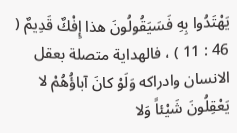يَهْتَدُوا بِهِ فَسَيَقُولُونَ هذا إِفْكٌ قَدِيمٌ ( 46 : 11 ) ، فالهداية متصلة بعقل الانسان وادراكه وَلَوْ كانَ آباؤُهُمْ لا يَعْقِلُونَ شَيْئاً وَلا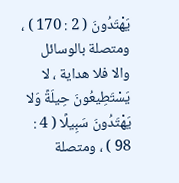يَهْتَدُونَ ( 2 : 170 ) ، ومتصلة بالوسائل والا فلا هداية ، لا يَسْتَطِيعُونَ حِيلَةً وَلا يَهْتَدُونَ سَبِيلًا ( 4 : 98 ) ، ومتصلة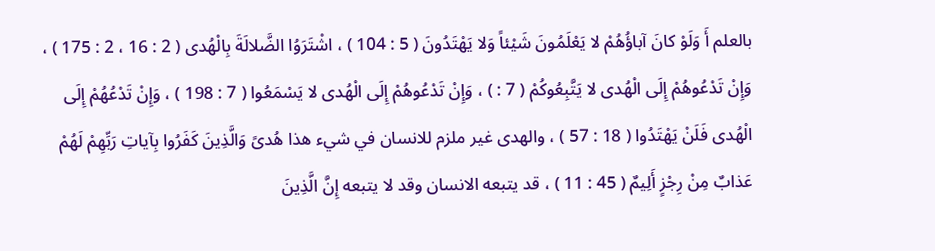بالعلم أَ وَلَوْ كانَ آباؤُهُمْ لا يَعْلَمُونَ شَيْئاً وَلا يَهْتَدُونَ ( 5 : 104 ) ، اشْتَرَوُا الضَّلالَةَ بِالْهُدى ( 2 : 16 ، 2 : 175 ) ، وَإِنْ تَدْعُوهُمْ إِلَى الْهُدى لا يَتَّبِعُوكُمْ ( 7 : ) ، وَإِنْ تَدْعُوهُمْ إِلَى الْهُدى لا يَسْمَعُوا ( 7 : 198 ) ، وَإِنْ تَدْعُهُمْ إِلَى الْهُدى فَلَنْ يَهْتَدُوا ( 18 : 57 ) ، والهدى غير ملزم للانسان في شيء هذا هُدىً وَالَّذِينَ كَفَرُوا بِآياتِ رَبِّهِمْ لَهُمْ عَذابٌ مِنْ رِجْزٍ أَلِيمٌ ( 45 : 11 ) ، قد يتبعه الانسان وقد لا يتبعه إِنَّ الَّذِينَ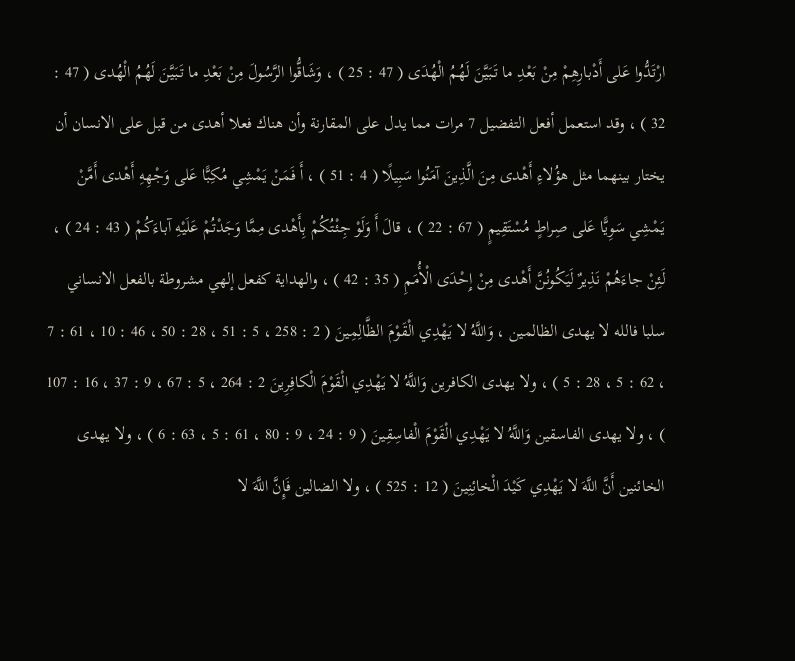ارْتَدُّوا عَلى أَدْبارِهِمْ مِنْ بَعْدِ ما تَبَيَّنَ لَهُمُ الْهُدَى ( 47 : 25 ) ، وَشَاقُّوا الرَّسُولَ مِنْ بَعْدِ ما تَبَيَّنَ لَهُمُ الْهُدى ( 47 : 32 ) ، وقد استعمل أفعل التفضيل 7 مرات مما يدل على المقارنة وأن هناك فعلا أهدى من قبل على الانسان أن يختار بينهما مثل هؤُلاءِ أَهْدى مِنَ الَّذِينَ آمَنُوا سَبِيلًا ( 4 : 51 ) ، أَ فَمَنْ يَمْشِي مُكِبًّا عَلى وَجْهِهِ أَهْدى أَمَّنْ يَمْشِي سَوِيًّا عَلى صِراطٍ مُسْتَقِيمٍ ( 67 : 22 ) ، قالَ أَ وَلَوْ جِئْتُكُمْ بِأَهْدى مِمَّا وَجَدْتُمْ عَلَيْهِ آباءَكُمْ ( 43 : 24 ) ، لَئِنْ جاءَهُمْ نَذِيرٌ لَيَكُونُنَّ أَهْدى مِنْ إِحْدَى الْأُمَمِ ( 35 : 42 ) ، والهداية كفعل إلهي مشروطة بالفعل الانساني سلبا فالله لا يهدى الظالمين ، وَاللَّهُ لا يَهْدِي الْقَوْمَ الظَّالِمِينَ ( 2 : 258 ، 5 : 51 ، 28 : 50 ، 46 : 10 ، 61 : 7 ، 62 : 5 ، 28 : 5 ) ، ولا يهدى الكافرين وَاللَّهُ لا يَهْدِي الْقَوْمَ الْكافِرِينَ 2 : 264 ، 5 : 67 ، 9 : 37 ، 16 : 107 ) ، ولا يهدى الفاسقين وَاللَّهُ لا يَهْدِي الْقَوْمَ الْفاسِقِينَ ( 9 : 24 ، 9 : 80 ، 61 : 5 ، 63 : 6 ) ، ولا يهدى الخائنين أَنَّ اللَّهَ لا يَهْدِي كَيْدَ الْخائِنِينَ ( 12 : 525 ) ، ولا الضالين فَإِنَّ اللَّهَ لا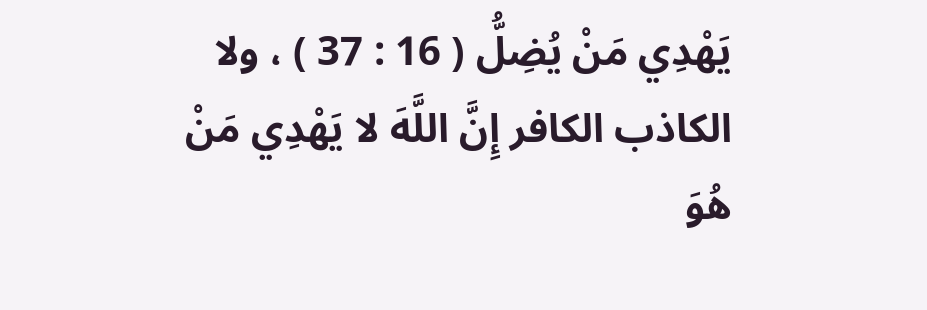يَهْدِي مَنْ يُضِلُّ ( 16 : 37 ) ، ولا الكاذب الكافر إِنَّ اللَّهَ لا يَهْدِي مَنْ هُوَ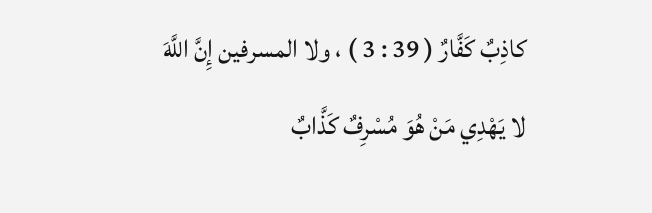كاذِبٌ كَفَّارٌ ( 39 : 3 ) ، ولا المسرفين إِنَّ اللَّهَ لا يَهْدِي مَنْ هُوَ مُسْرِفٌ كَذَّابٌ